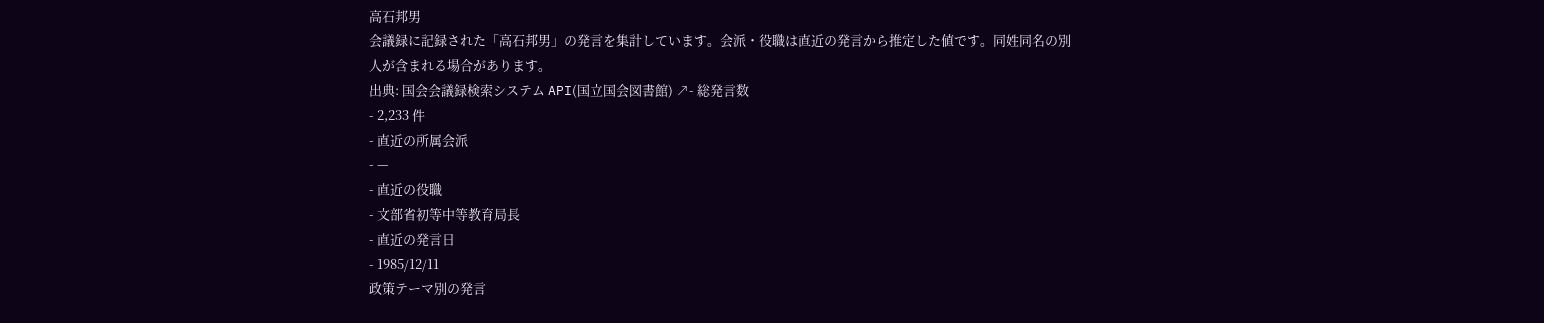高石邦男
会議録に記録された「高石邦男」の発言を集計しています。会派・役職は直近の発言から推定した値です。同姓同名の別人が含まれる場合があります。
出典: 国会会議録検索システム API(国立国会図書館) ↗- 総発言数
- 2,233 件
- 直近の所属会派
- —
- 直近の役職
- 文部省初等中等教育局長
- 直近の発言日
- 1985/12/11
政策テーマ別の発言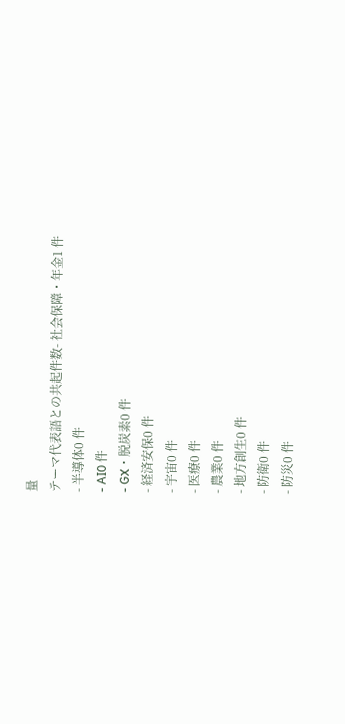量
テーマ代表語との共起件数- 社会保障・年金1 件
- 半導体0 件
- AI0 件
- GX・脱炭素0 件
- 経済安保0 件
- 宇宙0 件
- 医療0 件
- 農業0 件
- 地方創生0 件
- 防衛0 件
- 防災0 件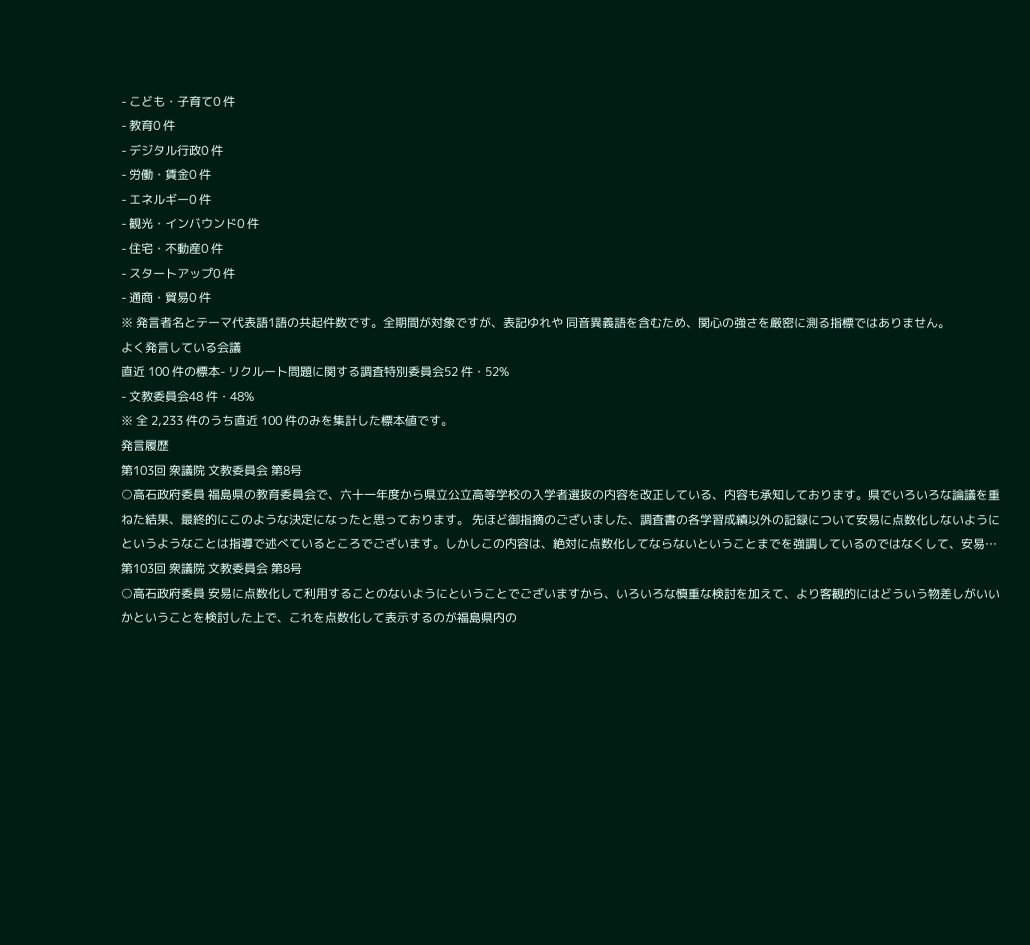- こども・子育て0 件
- 教育0 件
- デジタル行政0 件
- 労働・賃金0 件
- エネルギー0 件
- 観光・インバウンド0 件
- 住宅・不動産0 件
- スタートアップ0 件
- 通商・貿易0 件
※ 発言者名とテーマ代表語1語の共起件数です。全期間が対象ですが、表記ゆれや 同音異義語を含むため、関心の強さを厳密に測る指標ではありません。
よく発言している会議
直近 100 件の標本- リクルート問題に関する調査特別委員会52 件・52%
- 文教委員会48 件・48%
※ 全 2,233 件のうち直近 100 件のみを集計した標本値です。
発言履歴
第103回 衆議院 文教委員会 第8号
○高石政府委員 福島県の教育委員会で、六十一年度から県立公立高等学校の入学者選抜の内容を改正している、内容も承知しております。県でいろいろな論議を重ねた結果、最終的にこのような決定になったと思っております。 先ほど御指摘のございました、調査書の各学習成績以外の記録について安易に点数化しないようにというようなことは指導で述べているところでございます。しかしこの内容は、絶対に点数化してならないということまでを強調しているのではなくして、安易…
第103回 衆議院 文教委員会 第8号
○高石政府委員 安易に点数化して利用することのないようにということでございますから、いろいろな慎重な検討を加えて、より客観的にはどういう物差しがいいかということを検討した上で、これを点数化して表示するのが福島県内の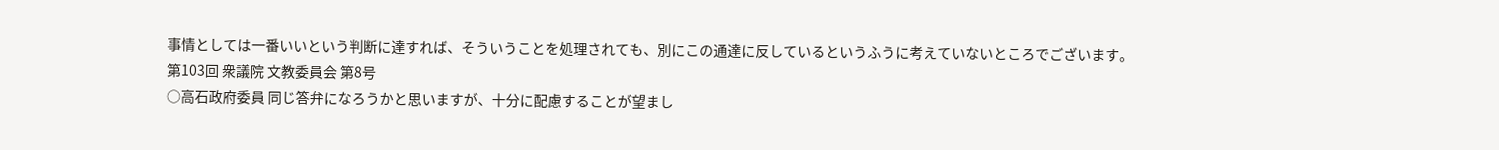事情としては一番いいという判断に達すれば、そういうことを処理されても、別にこの通達に反しているというふうに考えていないところでございます。
第103回 衆議院 文教委員会 第8号
○高石政府委員 同じ答弁になろうかと思いますが、十分に配慮することが望まし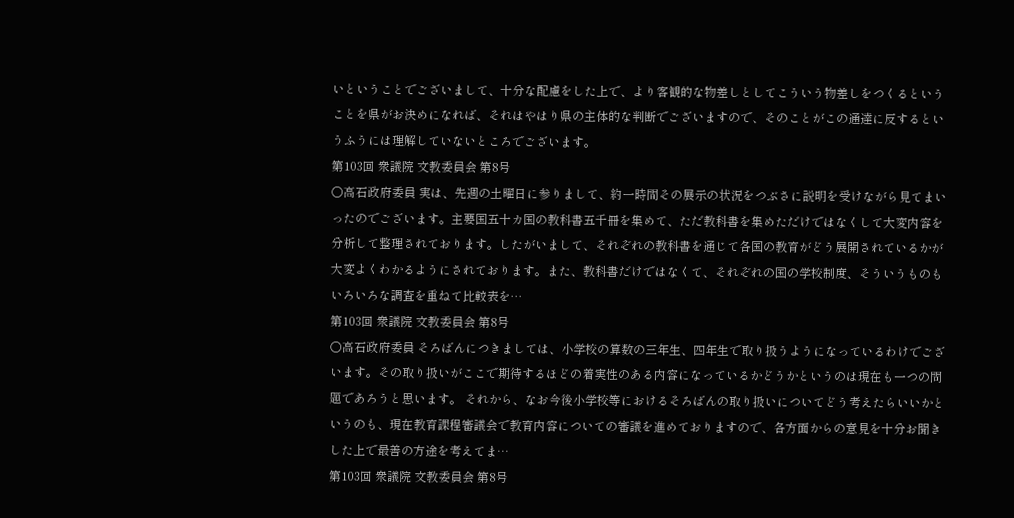いということでございまして、十分な配慮をした上で、より客観的な物差しとしてこういう物差しをつくるということを県がお決めになれば、それはやはり県の主体的な判断でございますので、そのことがこの通達に反するというふうには理解していないところでございます。
第103回 衆議院 文教委員会 第8号
○高石政府委員 実は、先週の土曜日に参りまして、約一時間その展示の状況をつぶさに説明を受けながら見てまいったのでございます。主要国五十カ国の教科書五千冊を集めて、ただ教科書を集めただけではなくして大変内容を分析して整理されております。したがいまして、それぞれの教科書を通じて各国の教育がどう展開されているかが大変よくわかるようにされております。また、教科書だけではなくて、それぞれの国の学校制度、そういうものもいろいろな調査を重ねて比較表を…
第103回 衆議院 文教委員会 第8号
○高石政府委員 そろばんにつきましては、小学校の算数の三年生、四年生で取り扱うようになっているわけでございます。その取り扱いがここで期待するほどの着実性のある内容になっているかどうかというのは現在も一つの問題であろうと思います。 それから、なお今後小学校等におけるそろばんの取り扱いについてどう考えたらいいかというのも、現在教育課程審議会で教育内容についての審議を進めておりますので、各方面からの意見を十分お聞きした上で最善の方途を考えてま…
第103回 衆議院 文教委員会 第8号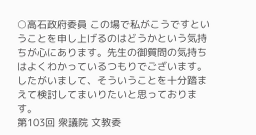○高石政府委員 この場で私がこうですということを申し上げるのはどうかという気持ちが心にあります。先生の御質問の気持ちはよくわかっているつもりでございます。したがいまして、そういうことを十分踏まえて検討してまいりたいと思っております。
第103回 衆議院 文教委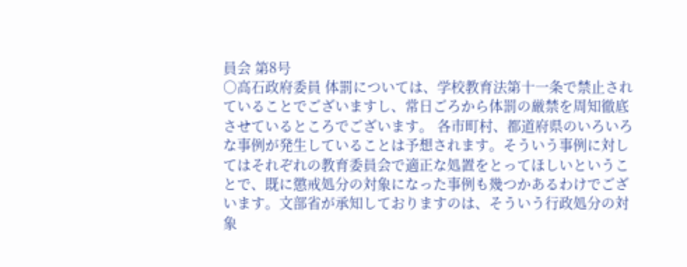員会 第8号
○高石政府委員 体罰については、学校教育法第十一条で禁止されていることでございますし、常日ごろから体罰の厳禁を周知徹底させているところでございます。 各市町村、都道府県のいろいろな事例が発生していることは予想されます。そういう事例に対してはそれぞれの教育委員会で適正な処置をとってほしいということで、既に懲戒処分の対象になった事例も幾つかあるわけでございます。文部省が承知しておりますのは、そういう行政処分の対象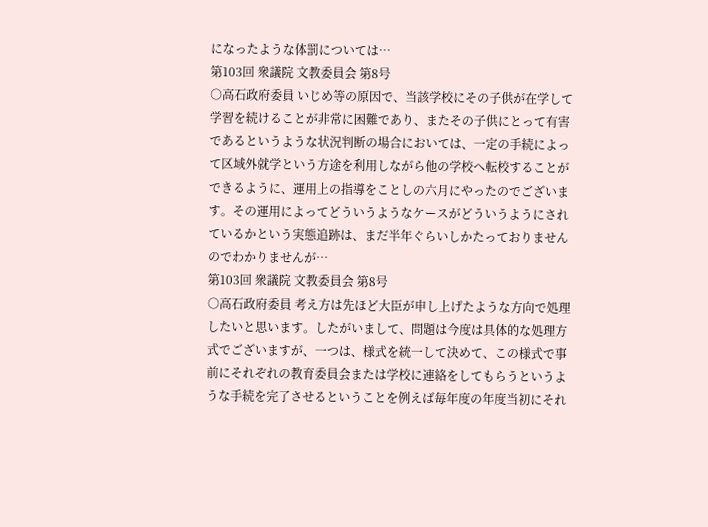になったような体罰については…
第103回 衆議院 文教委員会 第8号
○高石政府委員 いじめ等の原因で、当該学校にその子供が在学して学習を続けることが非常に困難であり、またその子供にとって有害であるというような状況判断の場合においては、一定の手続によって区域外就学という方途を利用しながら他の学校へ転校することができるように、運用上の指導をことしの六月にやったのでございます。その運用によってどういうようなケースがどういうようにされているかという実態追跡は、まだ半年ぐらいしかたっておりませんのでわかりませんが…
第103回 衆議院 文教委員会 第8号
○高石政府委員 考え方は先ほど大臣が申し上げたような方向で処理したいと思います。したがいまして、問題は今度は具体的な処理方式でございますが、一つは、様式を統一して決めて、この様式で事前にそれぞれの教育委員会または学校に連絡をしてもらうというような手続を完了させるということを例えば毎年度の年度当初にそれ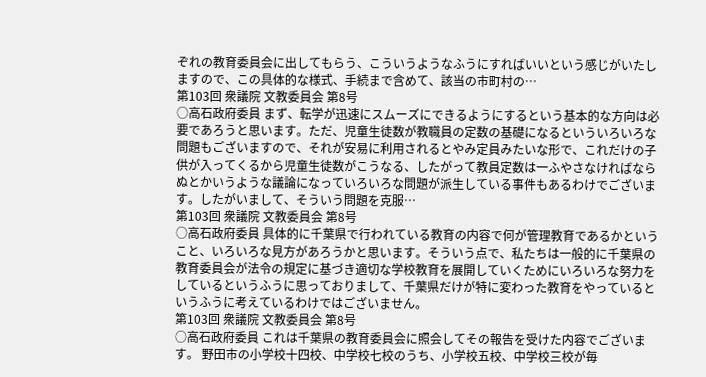ぞれの教育委員会に出してもらう、こういうようなふうにすればいいという感じがいたしますので、この具体的な様式、手続まで含めて、該当の市町村の…
第103回 衆議院 文教委員会 第8号
○高石政府委員 まず、転学が迅速にスムーズにできるようにするという基本的な方向は必要であろうと思います。ただ、児童生徒数が教職員の定数の基礎になるといういろいろな問題もございますので、それが安易に利用されるとやみ定員みたいな形で、これだけの子供が入ってくるから児童生徒数がこうなる、したがって教員定数は一ふやさなければならぬとかいうような議論になっていろいろな問題が派生している事件もあるわけでございます。したがいまして、そういう問題を克服…
第103回 衆議院 文教委員会 第8号
○高石政府委員 具体的に千葉県で行われている教育の内容で何が管理教育であるかということ、いろいろな見方があろうかと思います。そういう点で、私たちは一般的に千葉県の教育委員会が法令の規定に基づき適切な学校教育を展開していくためにいろいろな努力をしているというふうに思っておりまして、千葉県だけが特に変わった教育をやっているというふうに考えているわけではございません。
第103回 衆議院 文教委員会 第8号
○高石政府委員 これは千葉県の教育委員会に照会してその報告を受けた内容でございます。 野田市の小学校十四校、中学校七校のうち、小学校五校、中学校三校が毎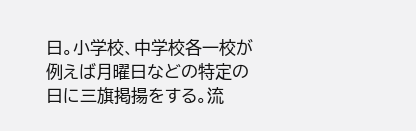日。小学校、中学校各一校が例えば月曜日などの特定の日に三旗掲揚をする。流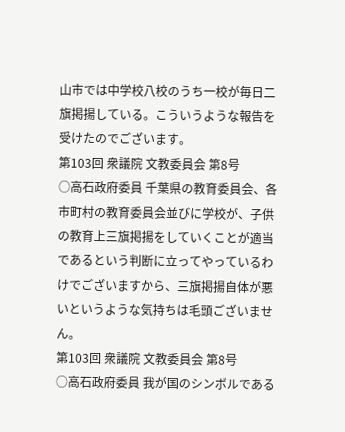山市では中学校八校のうち一校が毎日二旗掲揚している。こういうような報告を受けたのでございます。
第103回 衆議院 文教委員会 第8号
○高石政府委員 千葉県の教育委員会、各市町村の教育委員会並びに学校が、子供の教育上三旗掲揚をしていくことが適当であるという判断に立ってやっているわけでございますから、三旗掲揚自体が悪いというような気持ちは毛頭ございません。
第103回 衆議院 文教委員会 第8号
○高石政府委員 我が国のシンボルである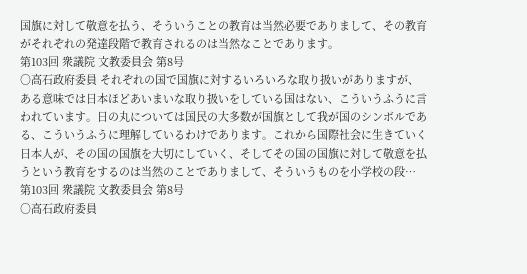国旗に対して敬意を払う、そういうことの教育は当然必要でありまして、その教育がそれぞれの発達段階で教育されるのは当然なことであります。
第103回 衆議院 文教委員会 第8号
○高石政府委員 それぞれの国で国旗に対するいろいろな取り扱いがありますが、ある意味では日本ほどあいまいな取り扱いをしている国はない、こういうふうに言われています。日の丸については国民の大多数が国旗として我が国のシンボルである、こういうふうに理解しているわけであります。これから国際社会に生きていく日本人が、その国の国旗を大切にしていく、そしてその国の国旗に対して敬意を払うという教育をするのは当然のことでありまして、そういうものを小学校の段…
第103回 衆議院 文教委員会 第8号
○高石政府委員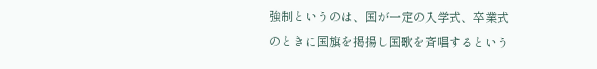強制というのは、国が一定の入学式、卒業式のときに国旗を掲揚し国歌を斉唱するという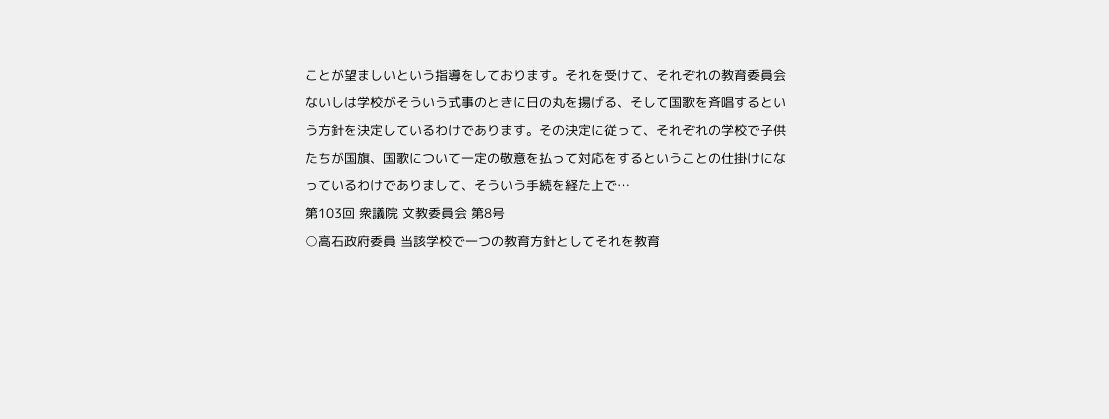ことが望ましいという指導をしております。それを受けて、それぞれの教育委員会ないしは学校がそういう式事のときに日の丸を揚げる、そして国歌を斉唱するという方針を決定しているわけであります。その決定に従って、それぞれの学校で子供たちが国旗、国歌について一定の敬意を払って対応をするということの仕掛けになっているわけでありまして、そういう手続を経た上で…
第103回 衆議院 文教委員会 第8号
○高石政府委員 当該学校で一つの教育方針としてそれを教育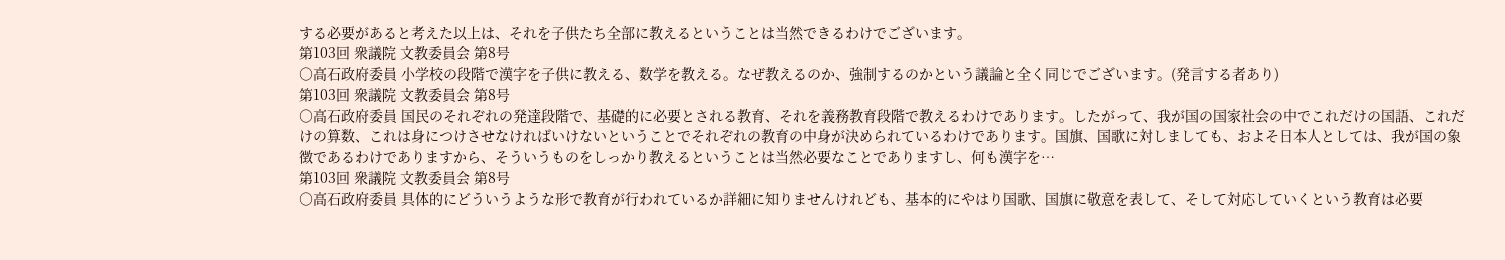する必要があると考えた以上は、それを子供たち全部に教えるということは当然できるわけでございます。
第103回 衆議院 文教委員会 第8号
○高石政府委員 小学校の段階で漢字を子供に教える、数学を教える。なぜ教えるのか、強制するのかという議論と全く同じでございます。(発言する者あり)
第103回 衆議院 文教委員会 第8号
○高石政府委員 国民のそれぞれの発達段階で、基礎的に必要とされる教育、それを義務教育段階で教えるわけであります。したがって、我が国の国家社会の中でこれだけの国語、これだけの算数、これは身につけさせなければいけないということでそれぞれの教育の中身が決められているわけであります。国旗、国歌に対しましても、およそ日本人としては、我が国の象徴であるわけでありますから、そういうものをしっかり教えるということは当然必要なことでありますし、何も漢字を…
第103回 衆議院 文教委員会 第8号
○高石政府委員 具体的にどういうような形で教育が行われているか詳細に知りませんけれども、基本的にやはり国歌、国旗に敬意を表して、そして対応していくという教育は必要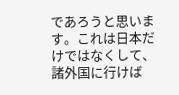であろうと思います。これは日本だけではなくして、諸外国に行けば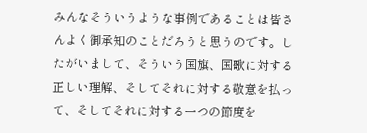みんなそういうような事例であることは皆さんよく御承知のことだろうと思うのです。したがいまして、そういう国旗、国歌に対する正しい理解、そしてそれに対する敬意を払って、そしてそれに対する一つの節度を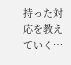持った対応を教えていく…